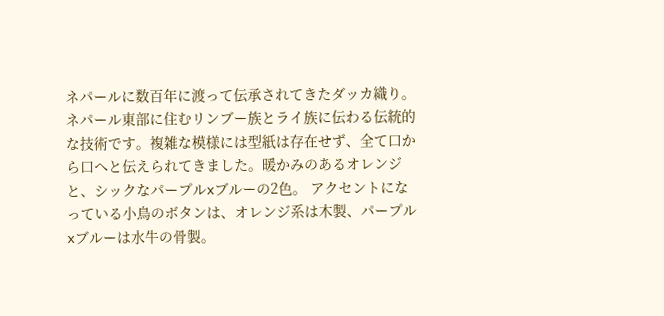ネパールに数百年に渡って伝承されてきたダッカ織り。ネパール東部に住むリンブー族とライ族に伝わる伝統的な技術です。複雑な模様には型紙は存在せず、全て口から口へと伝えられてきました。暖かみのあるオレンジと、シックなパープルxブルーの2色。 アクセントになっている小鳥のボタンは、オレンジ系は木製、パープルxブルーは水牛の骨製。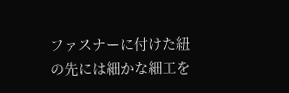ファスナーに付けた紐の先には細かな細工を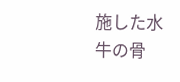施した水牛の骨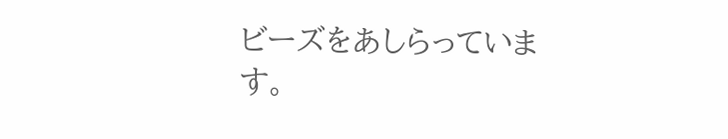ビーズをあしらっています。